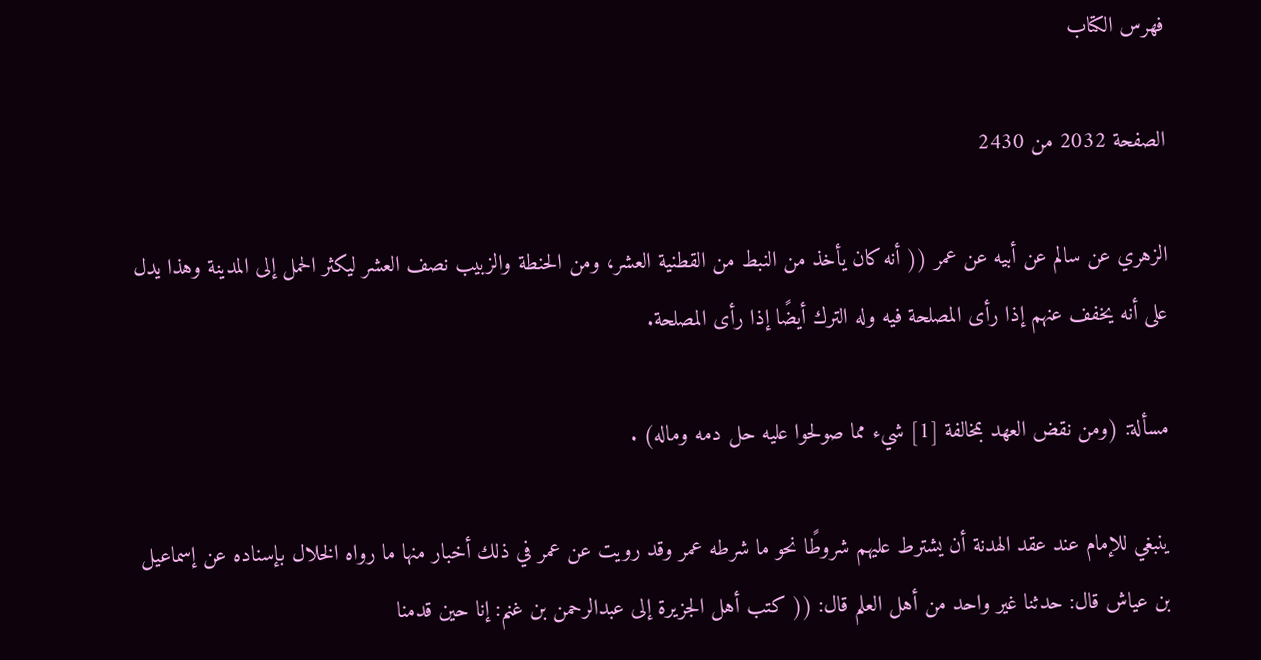فهرس الكتاب

الصفحة 2032 من 2430

الزهري عن سالم عن أبيه عن عمر (( أنه كان يأخذ من النبط من القطنية العشر، ومن الحنطة والزبيب نصف العشر ليكثر الحمل إلى المدينة وهذا يدل على أنه يخفف عنهم إذا رأى المصلحة فيه وله الترك أيضًا إذا رأى المصلحة.

مسألة: (ومن نقض العهد بمخالفة [1] شيء مما صولحوا عليه حل دمه وماله) .

ينبغي للإمام عند عقد الهدنة أن يشترط عليهم شروطًا نحو ما شرطه عمر وقد رويت عن عمر في ذلك أخبار منها ما رواه الخلال بإسناده عن إسماعيل بن عياش قال: حدثنا غير واحد من أهل العلم قال: (( كتب أهل الجزيرة إلى عبدالرحمن بن غنم: إنا حين قدمنا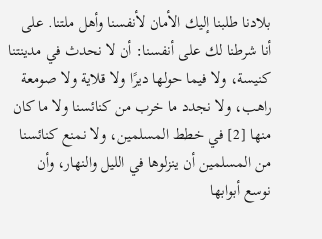بلادنا طلبنا إليك الأمان لأنفسنا وأهل ملتنا. على أنا شرطنا لك على أنفسنا: أن لا نحدث في مدينتنا كنيسة، ولا فيما حولها ديرًا ولا قلاية ولا صومعة راهب، ولا نجدد ما خرب من كنائسنا ولا ما كان منها [2] في خطط المسلمين، ولا نمنع كنائسنا من المسلمين أن ينزلوها في الليل والنهار، وأن نوسع أبوابها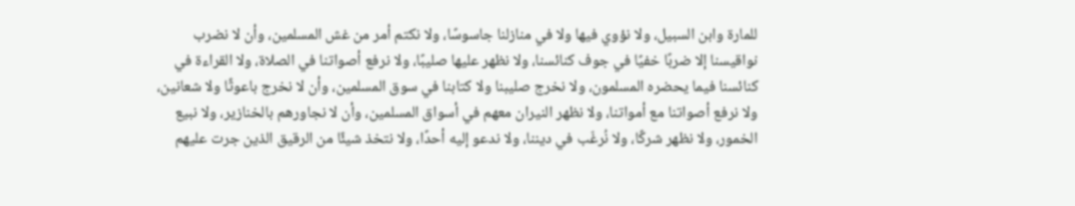للمارة وابن السبيل، ولا نؤوي فيها ولا في منازلنا جاسوسًا، ولا نكتم أمر من غش المسلمين، وأن لا نضرب نواقيسنا إلا ضربًا خفيًا في جوف كنائسنا، ولا نظهر عليها صليبًا، ولا نرفع أصواتنا في الصلاة، ولا القراءة في كنائسنا فيما يحضره المسلمون، ولا نخرج صليبنا ولا كتابنا في سوق المسلمين، وأن لا نخرج باعوثًا ولا شعانين، ولا نرفع أصواتنا مع أمواتنا، ولا نظهر النيران معهم في أسواق المسلمين، وأن لا نجاورهم بالخنازير، ولا نبيع الخمور، ولا نظهر شركًا، ولا نُرغّب في ديننا، ولا ندعو إليه أحدًا، ولا نتخذ شيئًا من الرقيق الذين جرت عليهم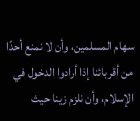سهام المسلمين، وأن لا نمنع أحدًا من أقربائنا إذا أرادوا الدخول في الإسلام، وأن نلزم زينا حيث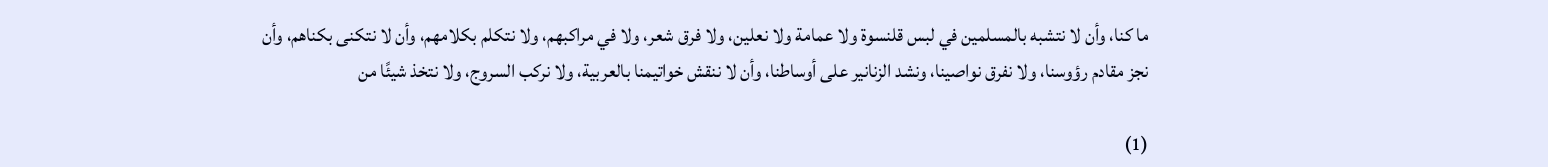ما كنا، وأن لا نتشبه بالمسلمين في لبس قلنسوة ولا عمامة ولا نعلين، ولا فرق شعر، ولا في مراكبهم، ولا نتكلم بكلامهم، وأن لا نتكنى بكناهم، وأن نجز مقادم رؤوسنا، ولا نفرق نواصينا، ونشد الزنانير على أوساطنا، وأن لا ننقش خواتيمنا بالعربية، ولا نركب السروج، ولا نتخذ شيئًا من

(1)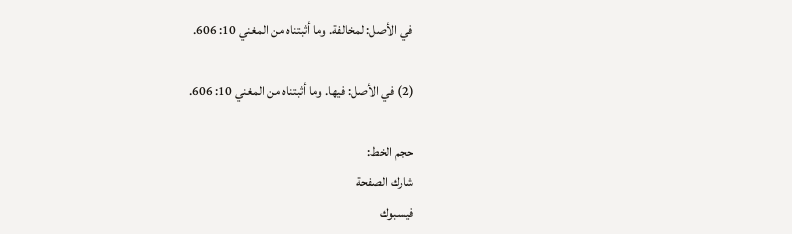في الأصل: لمخالفة. وما أثبتناه من المغني 10: 606.

(2) في الأصل: فيها. وما أثبتناه من المغني 10: 606.

حجم الخط:
شارك الصفحة
فيسبوك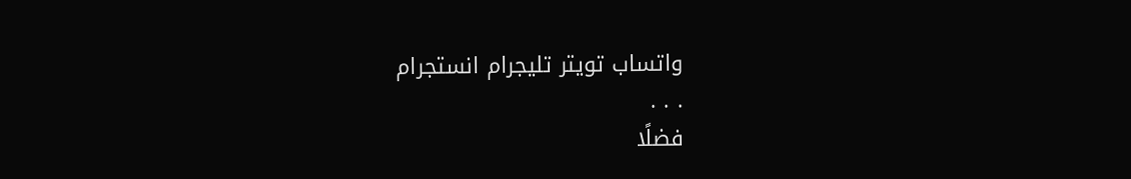واتساب تويتر تليجرام انستجرام
. . .
فضلًا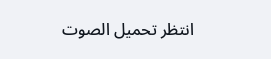انتظر تحميل الصوت